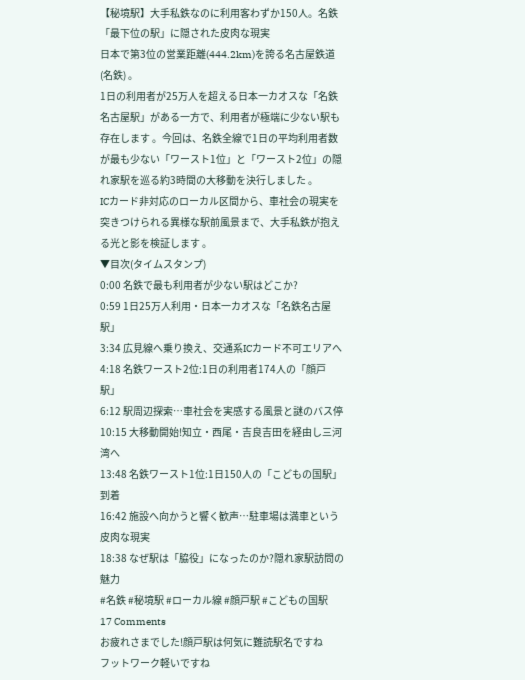【秘境駅】大手私鉄なのに利用客わずか150人。名鉄「最下位の駅」に隠された皮肉な現実
日本で第3位の営業距離(444.2km)を誇る名古屋鉄道(名鉄) 。
1日の利用者が25万人を超える日本一カオスな「名鉄名古屋駅」がある一方で、利用者が極端に少ない駅も存在します 。今回は、名鉄全線で1日の平均利用者数が最も少ない「ワースト1位」と「ワースト2位」の隠れ家駅を巡る約3時間の大移動を決行しました 。
ICカード非対応のローカル区間から、車社会の現実を突きつけられる異様な駅前風景まで、大手私鉄が抱える光と影を検証します 。
▼目次(タイムスタンプ)
0:00 名鉄で最も利用者が少ない駅はどこか?
0:59 1日25万人利用・日本一カオスな「名鉄名古屋駅」
3:34 広見線へ乗り換え、交通系ICカード不可エリアへ
4:18 名鉄ワースト2位:1日の利用者174人の「顔戸駅」
6:12 駅周辺探索…車社会を実感する風景と謎のバス停
10:15 大移動開始!知立・西尾・吉良吉田を経由し三河湾へ
13:48 名鉄ワースト1位:1日150人の「こどもの国駅」到着
16:42 施設へ向かうと響く歓声…駐車場は満車という皮肉な現実
18:38 なぜ駅は「脇役」になったのか?隠れ家駅訪問の魅力
#名鉄 #秘境駅 #ローカル線 #顔戸駅 #こどもの国駅
17 Comments
お疲れさまでした!顔戸駅は何気に難読駅名ですね
フットワーク軽いですね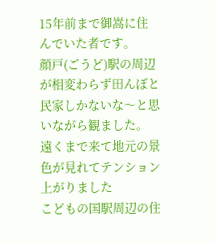15年前まで御嵩に住んでいた者です。
顔戸(ごうど)駅の周辺が相変わらず田んぼと民家しかないな〜と思いながら観ました。
遠くまで来て地元の景色が見れてテンション上がりました
こどもの国駅周辺の住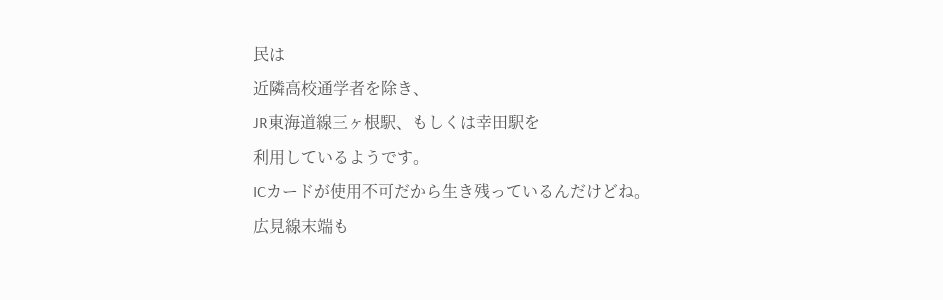民は
近隣高校通学者を除き、
JR東海道線三ヶ根駅、もしくは幸田駅を
利用しているようです。
ICカードが使用不可だから生き残っているんだけどね。
広見線末端も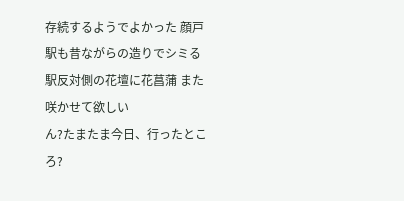存続するようでよかった 顔戸駅も昔ながらの造りでシミる 駅反対側の花壇に花菖蒲 また咲かせて欲しい
ん?たまたま今日、行ったところ?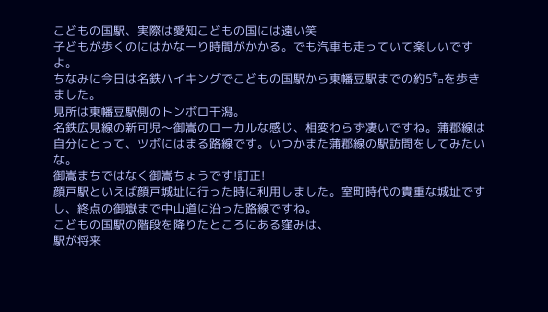こどもの国駅、実際は愛知こどもの国には遠い笑
子どもが歩くのにはかなーり時間がかかる。でも汽車も走っていて楽しいですよ。
ちなみに今日は名鉄ハイキングでこどもの国駅から東幡豆駅までの約5㌔を歩きました。
見所は東幡豆駅側のトンボロ干潟。
名鉄広見線の新可児〜御嵩のローカルな感じ、相変わらず凄いですね。蒲郡線は自分にとって、ツボにはまる路線です。いつかまた蒲郡線の駅訪問をしてみたいな。
御嵩まちではなく御嵩ちょうです!訂正!
顔戸駅といえば顔戸城址に行った時に利用しました。室町時代の貴重な城址ですし、終点の御嶽まで中山道に沿った路線ですね。
こどもの国駅の階段を降りたところにある窪みは、
駅が将来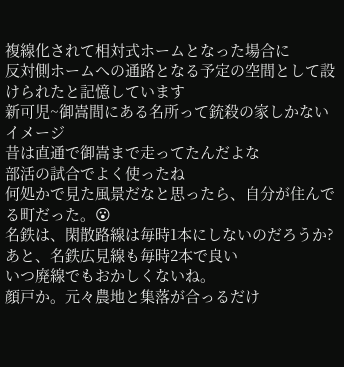複線化されて相対式ホームとなった場合に
反対側ホームへの通路となる予定の空間として設けられたと記憶しています
新可児~御嵩間にある名所って銃殺の家しかないイメージ
昔は直通で御嵩まで走ってたんだよな
部活の試合でよく使ったね
何処かで見た風景だなと思ったら、自分が住んでる町だった。😮
名鉄は、閑散路線は毎時1本にしないのだろうか?
あと、名鉄広見線も毎時2本で良い
いつ廃線でもおかしくないね。
顔戸か。元々農地と集落が合っるだけ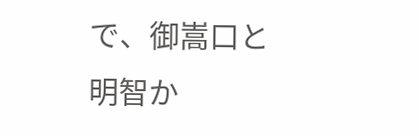で、御嵩口と明智か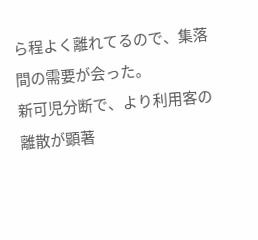ら程よく離れてるので、集落間の需要が会った。
新可児分断で、より利用客の離散が顕著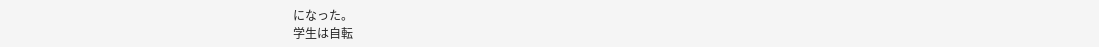になった。
学生は自転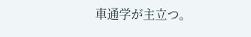車通学が主立つ。